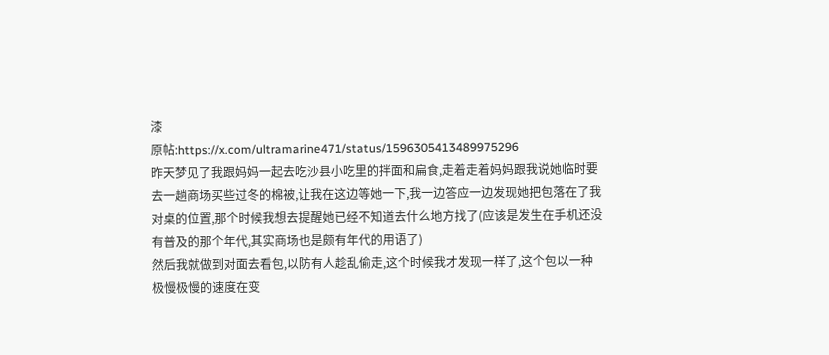漆
原帖:https://x.com/ultramarine471/status/1596305413489975296
昨天梦见了我跟妈妈一起去吃沙县小吃里的拌面和扁食,走着走着妈妈跟我说她临时要去一趟商场买些过冬的棉被,让我在这边等她一下,我一边答应一边发现她把包落在了我对桌的位置,那个时候我想去提醒她已经不知道去什么地方找了(应该是发生在手机还没有普及的那个年代,其实商场也是颇有年代的用语了)
然后我就做到对面去看包,以防有人趁乱偷走,这个时候我才发现一样了,这个包以一种极慢极慢的速度在变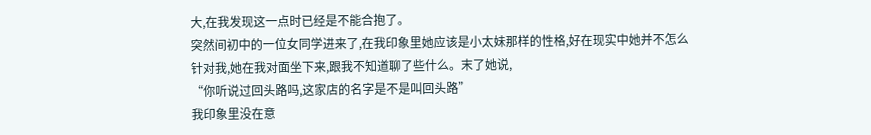大,在我发现这一点时已经是不能合抱了。
突然间初中的一位女同学进来了,在我印象里她应该是小太妹那样的性格,好在现实中她并不怎么针对我,她在我对面坐下来,跟我不知道聊了些什么。末了她说,
“你听说过回头路吗,这家店的名字是不是叫回头路”
我印象里没在意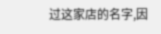过这家店的名字,因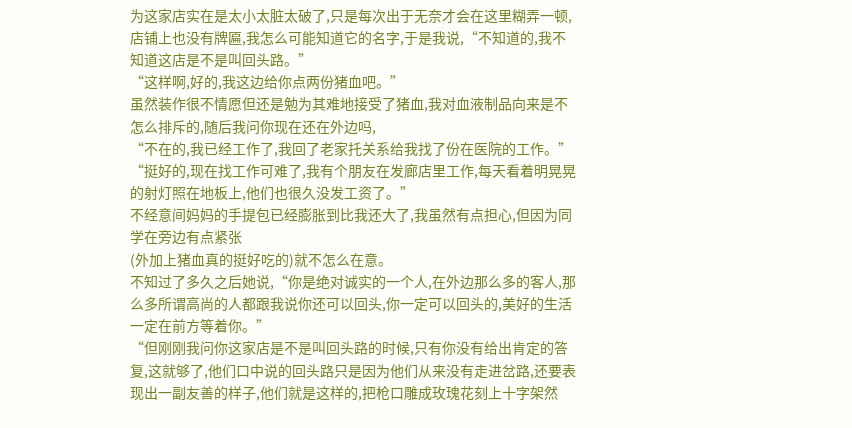为这家店实在是太小太脏太破了,只是每次出于无奈才会在这里糊弄一顿,店铺上也没有牌匾,我怎么可能知道它的名字,于是我说,“不知道的,我不知道这店是不是叫回头路。”
“这样啊,好的,我这边给你点两份猪血吧。”
虽然装作很不情愿但还是勉为其难地接受了猪血,我对血液制品向来是不怎么排斥的,随后我问你现在还在外边吗,
“不在的,我已经工作了,我回了老家托关系给我找了份在医院的工作。”
“挺好的,现在找工作可难了,我有个朋友在发廊店里工作,每天看着明晃晃的射灯照在地板上,他们也很久没发工资了。”
不经意间妈妈的手提包已经膨胀到比我还大了,我虽然有点担心,但因为同学在旁边有点紧张
(外加上猪血真的挺好吃的)就不怎么在意。
不知过了多久之后她说,“你是绝对诚实的一个人,在外边那么多的客人,那么多所谓高尚的人都跟我说你还可以回头,你一定可以回头的,美好的生活一定在前方等着你。”
“但刚刚我问你这家店是不是叫回头路的时候,只有你没有给出肯定的答复,这就够了,他们口中说的回头路只是因为他们从来没有走进岔路,还要表现出一副友善的样子,他们就是这样的,把枪口雕成玫瑰花刻上十字架然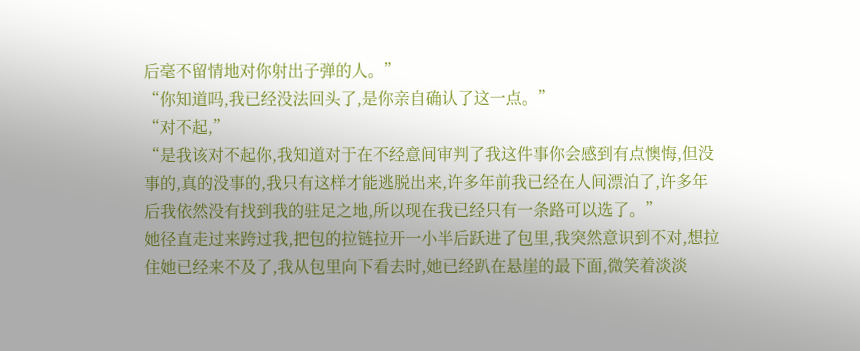后毫不留情地对你射出子弹的人。”
“你知道吗,我已经没法回头了,是你亲自确认了这一点。”
“对不起,”
“是我该对不起你,我知道对于在不经意间审判了我这件事你会感到有点懊悔,但没事的,真的没事的,我只有这样才能逃脱出来,许多年前我已经在人间漂泊了,许多年后我依然没有找到我的驻足之地,所以现在我已经只有一条路可以选了。”
她径直走过来跨过我,把包的拉链拉开一小半后跃进了包里,我突然意识到不对,想拉住她已经来不及了,我从包里向下看去时,她已经趴在悬崖的最下面,微笑着淡淡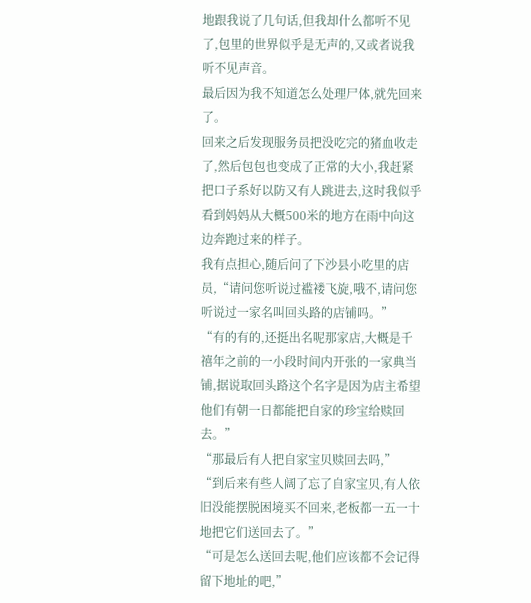地跟我说了几句话,但我却什么都听不见了,包里的世界似乎是无声的,又或者说我听不见声音。
最后因为我不知道怎么处理尸体,就先回来了。
回来之后发现服务员把没吃完的猪血收走了,然后包包也变成了正常的大小,我赶紧把口子系好以防又有人跳进去,这时我似乎看到妈妈从大概500米的地方在雨中向这边奔跑过来的样子。
我有点担心,随后问了下沙县小吃里的店员,“请问您听说过褴褛飞旋,哦不,请问您听说过一家名叫回头路的店铺吗。”
“有的有的,还挺出名呢那家店,大概是千禧年之前的一小段时间内开张的一家典当铺,据说取回头路这个名字是因为店主希望他们有朝一日都能把自家的珍宝给赎回去。”
“那最后有人把自家宝贝赎回去吗,”
“到后来有些人阔了忘了自家宝贝,有人依旧没能摆脱困境买不回来,老板都一五一十地把它们送回去了。”
“可是怎么送回去呢,他们应该都不会记得留下地址的吧,”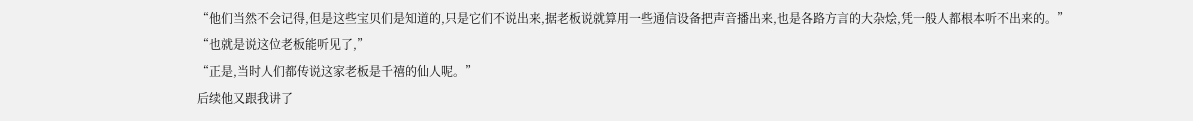“他们当然不会记得,但是这些宝贝们是知道的,只是它们不说出来,据老板说就算用一些通信设备把声音播出来,也是各路方言的大杂烩,凭一般人都根本听不出来的。”
“也就是说这位老板能听见了,”
“正是,当时人们都传说这家老板是千禧的仙人呢。”
后续他又跟我讲了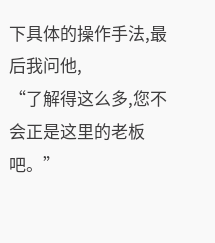下具体的操作手法,最后我问他,
“了解得这么多,您不会正是这里的老板吧。”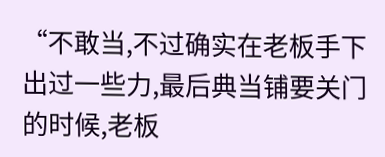“不敢当,不过确实在老板手下出过一些力,最后典当铺要关门的时候,老板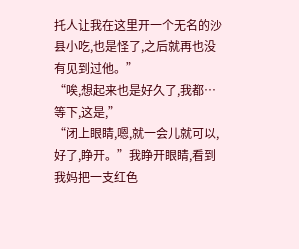托人让我在这里开一个无名的沙县小吃,也是怪了,之后就再也没有见到过他。”
“唉,想起来也是好久了,我都…等下,这是,”
“闭上眼睛,嗯,就一会儿就可以,好了,睁开。”我睁开眼睛,看到我妈把一支红色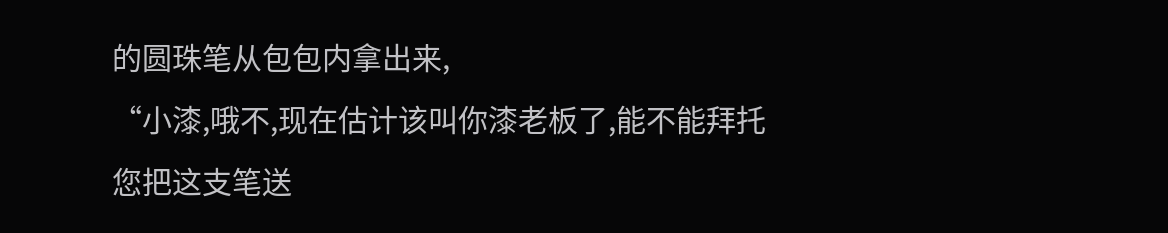的圆珠笔从包包内拿出来,
“小漆,哦不,现在估计该叫你漆老板了,能不能拜托您把这支笔送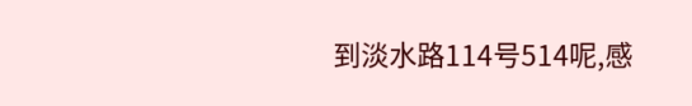到淡水路114号514呢,感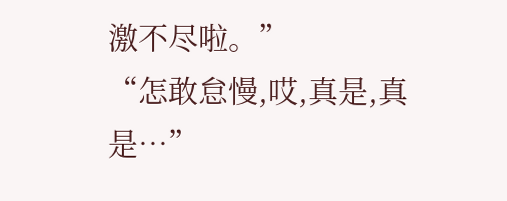激不尽啦。”
“怎敢怠慢,哎,真是,真是…”